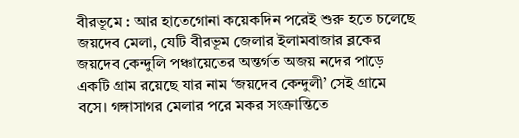বীরভূমে : আর হাতেগোনা কয়েকদিন পরেই শুরু হতে চলেছে জয়দেব মেলা, যেটি বীরভূম জেলার ইলামবাজার ব্লকের জয়দেব কেন্দুলি পঞ্চায়েতের অন্তর্গত অজয় নদের পাড়ে একটি গ্রাম রয়েছে যার নাম ‘জয়দেব কেন্দুলী’ সেই গ্রামে বসে। গঙ্গাসাগর মেলার পরে মকর সংক্রান্তিতে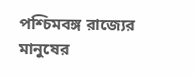পশ্চিমবঙ্গ রাজ্যের মানুষের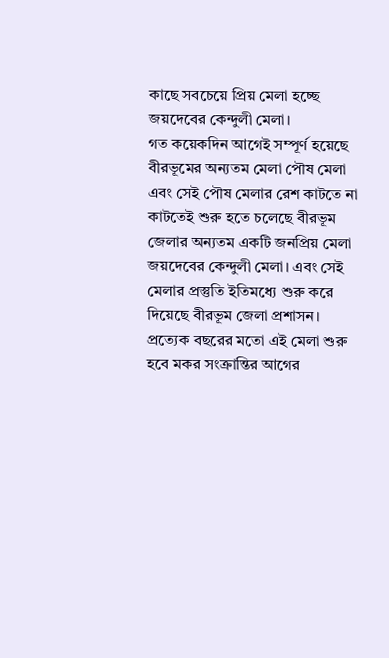কাছে সবচেয়ে প্রিয় মেলা হচ্ছে জয়দেবের কেন্দুলী মেলা।
গত কয়েকদিন আগেই সম্পূর্ণ হয়েছে বীরভূমের অন্যতম মেলা পৌষ মেলা এবং সেই পৌষ মেলার রেশ কাটতে না কাটতেই শুরু হতে চলেছে বীরভূম জেলার অন্যতম একটি জনপ্রিয় মেলা জয়দেবের কেন্দুলী মেলা। এবং সেই মেলার প্রস্তুতি ইতিমধ্যে শুরু করে দিয়েছে বীরভূম জেলা প্রশাসন।
প্রত্যেক বছরের মতো এই মেলা শুরু হবে মকর সংক্রান্তির আগের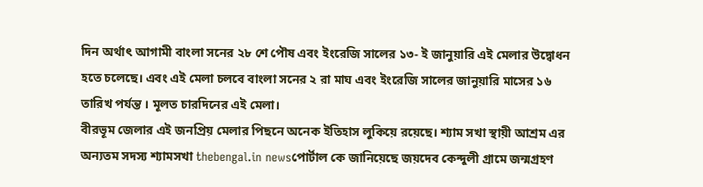দিন অর্থাৎ আগামী বাংলা সনের ২৮ শে পৌষ এবং ইংরেজি সালের ১৩- ই জানুয়ারি এই মেলার উদ্বোধন হতে চলেছে। এবং এই মেলা চলবে বাংলা সনের ২ রা মাঘ এবং ইংরেজি সালের জানুয়ারি মাসের ১৬ তারিখ পর্যন্ত । মূলত চারদিনের এই মেলা।
বীরভূম জেলার এই জনপ্রিয় মেলার পিছনে অনেক ইতিহাস লুকিয়ে রয়েছে। শ্যাম সখা স্থায়ী আশ্রম এর অন্যতম সদস্য শ্যামসখা thebengal.in newsপোর্টাল কে জানিয়েছে জয়দেব কেন্দুলী গ্রামে জন্মগ্রহণ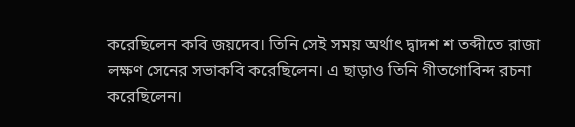করেছিলেন কবি জয়দেব। তিনি সেই সময় অর্থাৎ দ্বাদশ শ তব্দীতে রাজা লক্ষণ সেনের সভাকবি করেছিলেন। এ ছাড়াও তিনি গীতগোবিন্দ রচনা করেছিলেন।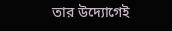তার উদ্যোগেই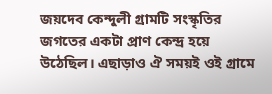জয়দেব কেন্দুলী গ্রামটি সংস্কৃতির জগতের একটা প্রাণ কেন্দ্র হয়ে উঠেছিল। এছাড়াও ঐ সময়ই ওই গ্রামে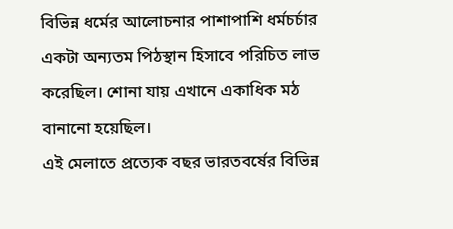বিভিন্ন ধর্মের আলোচনার পাশাপাশি ধর্মচর্চার একটা অন্যতম পিঠস্থান হিসাবে পরিচিত লাভ করেছিল। শোনা যায় এখানে একাধিক মঠ বানানো হয়েছিল।
এই মেলাতে প্রত্যেক বছর ভারতবর্ষের বিভিন্ন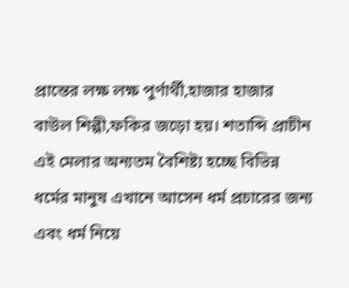প্রান্তের লক্ষ লক্ষ পুর্ণার্থী,হাজার হাজার বাউল শিল্পী,ফকির জড়ো হয়। শতাব্দি প্রাচীন এই মেলার অন্যতম বৈশিষ্ট্য হচ্ছে বিভিন্ন ধর্মের মানুষ এখানে আসেন ধর্ম প্রচারের জন্য এবং ধর্ম নিয়ে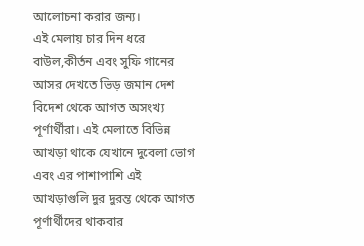আলোচনা করার জন্য।
এই মেলায় চার দিন ধরে বাউল,কীর্তন এবং সুফি গানের আসর দেখতে ভিড় জমান দেশ বিদেশ থেকে আগত অসংখ্য পূর্ণার্থীরা। এই মেলাতে বিভিন্ন আখড়া থাকে যেখানে দুবেলা ভোগ এবং এর পাশাপাশি এই আখড়াগুলি দুর দুরন্ত থেকে আগত পূর্ণার্থীদের থাকবার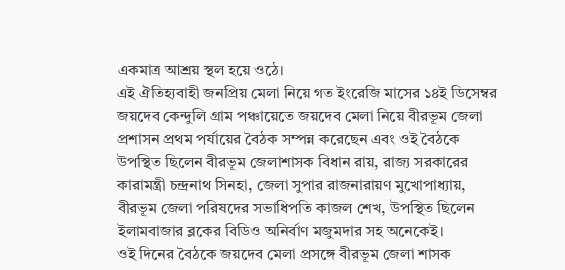একমাত্র আশ্রয় স্থল হয়ে ওঠে।
এই ঐতিহ্যবাহী জনপ্রিয় মেলা নিয়ে গত ইংরেজি মাসের ১৪ই ডিসেম্বর জয়দেব কেন্দুলি গ্রাম পঞ্চায়েতে জয়দেব মেলা নিয়ে বীরভূম জেলা প্রশাসন প্রথম পর্যায়ের বৈঠক সম্পন্ন করেছেন এবং ওই বৈঠকে উপস্থিত ছিলেন বীরভূম জেলাশাসক বিধান রায়, রাজ্য সরকারের কারামন্ত্রী চন্দ্রনাথ সিনহা, জেলা সুপার রাজনারায়ণ মুখোপাধ্যায়, বীরভূম জেলা পরিষদের সভাধিপতি কাজল শেখ, উপস্থিত ছিলেন ইলামবাজার ব্লকের বিডিও অনির্বাণ মজুমদার সহ অনেকেই।
ওই দিনের বৈঠকে জয়দেব মেলা প্রসঙ্গে বীরভূম জেলা শাসক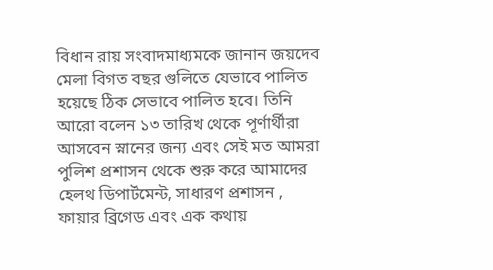বিধান রায় সংবাদমাধ্যমকে জানান জয়দেব মেলা বিগত বছর গুলিতে যেভাবে পালিত হয়েছে ঠিক সেভাবে পালিত হবে। তিনি আরো বলেন ১৩ তারিখ থেকে পূর্ণার্থীরা আসবেন স্নানের জন্য এবং সেই মত আমরা পুলিশ প্রশাসন থেকে শুরু করে আমাদের হেলথ ডিপার্টমেন্ট, সাধারণ প্রশাসন , ফায়ার ব্রিগেড এবং এক কথায়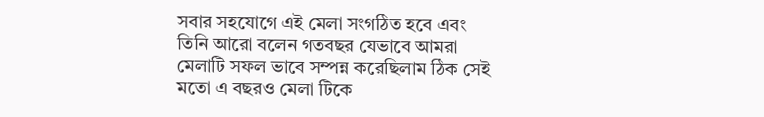সবার সহযোগে এই মেলা সংগঠিত হবে এবং তিনি আরো বলেন গতবছর যেভাবে আমরা মেলাটি সফল ভাবে সম্পন্ন করেছিলাম ঠিক সেই মতো এ বছরও মেলা টিকে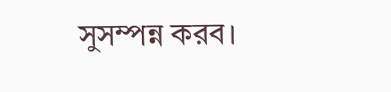সুসম্পন্ন করব।